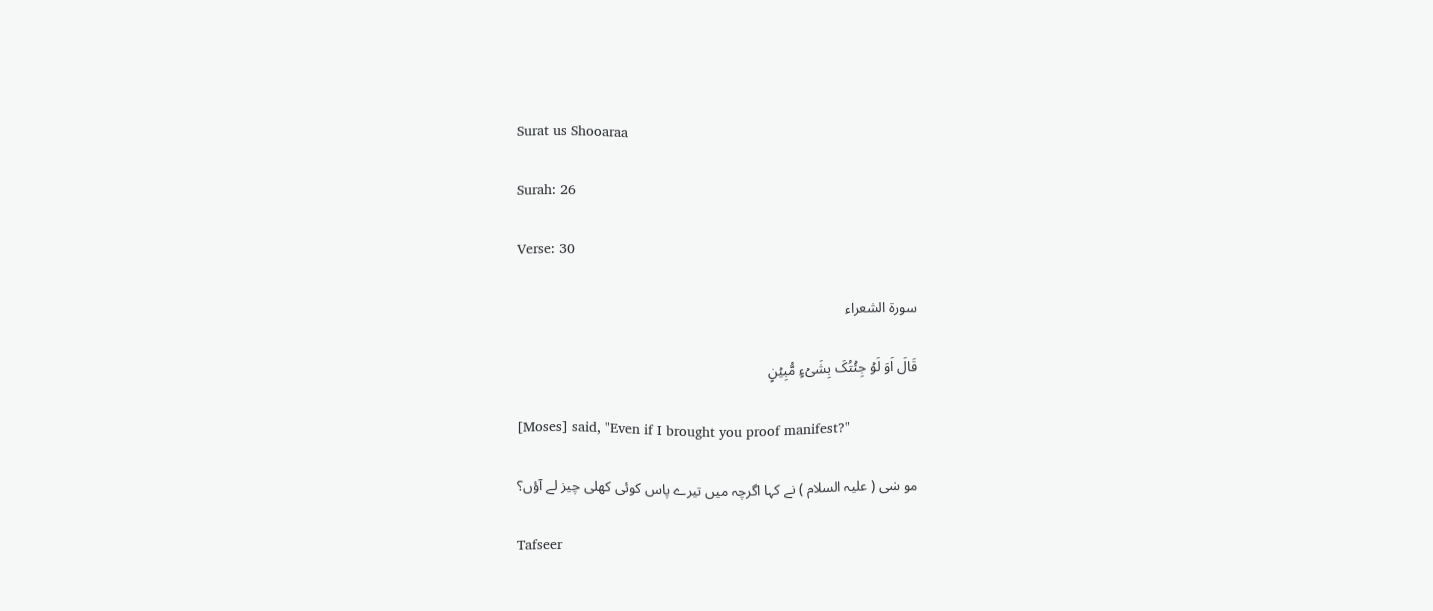Surat us Shooaraa

Surah: 26

Verse: 30

سورة الشعراء

قَالَ اَوَ لَوۡ جِئۡتُکَ بِشَیۡءٍ مُّبِیۡنٍ

[Moses] said, "Even if I brought you proof manifest?"

مو سٰی ( علیہ السلام ) نے کہا اگرچہ میں تیرے پاس کوئی کھلی چیز لے آؤں؟

Tafseer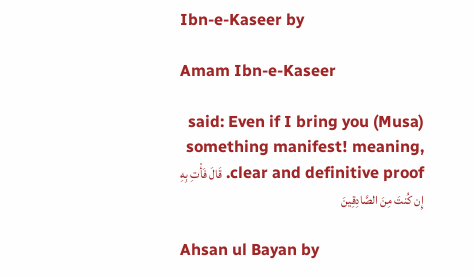Ibn-e-Kaseer by

Amam Ibn-e-Kaseer

(Musa) said: Even if I bring you something manifest! meaning, clear and definitive proof. قَالَ فَأْتِ بِهِ إِن كُنتَ مِنَ الصَّادِقِينَ

Ahsan ul Bayan by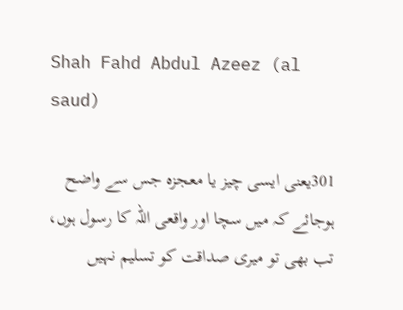Shah Fahd Abdul Azeez (al saud)

301یعنی ایسی چیز یا معجزہ جس سے واضح ہوجائے کہ میں سچا اور واقعی اللہ کا رسول ہوں، تب بھی تو میری صداقت کو تسلیم نہیں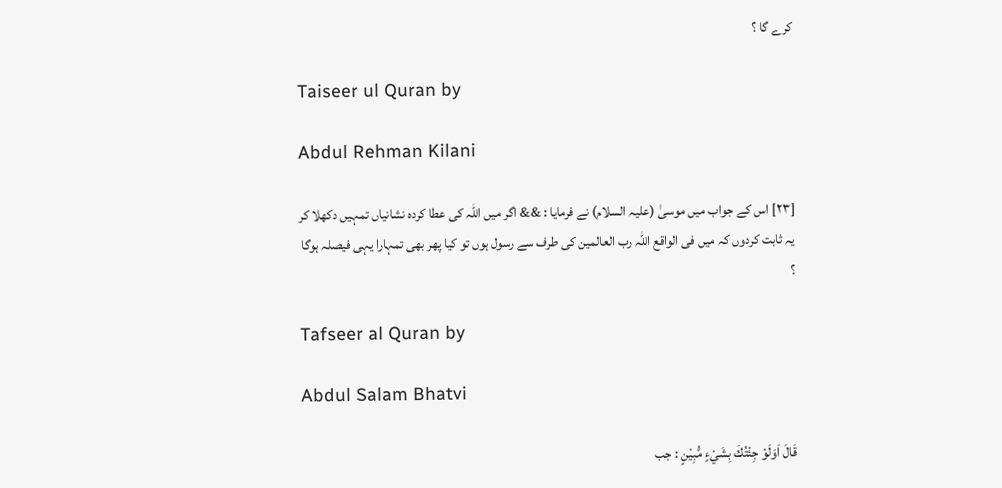کرے گا ؟

Taiseer ul Quran by

Abdul Rehman Kilani

[٢٣] اس کے جواب میں موسیٰ (علیہ السلام) نے فرمایا : && اگر میں اللہ کی عطا کردہ نشانیاں تمہیں دکھلا کر یہ ثابت کردوں کہ میں فی الواقع اللہ رب العالمین کی طرف سے رسول ہوں تو کیا پھر بھی تمہارا یہی فیصلہ ہوگا ؟

Tafseer al Quran by

Abdul Salam Bhatvi

قَالَ اَوَلَوْ جِئْتُكَ بِشَيْءٍ مُّبِيْنٍ : جب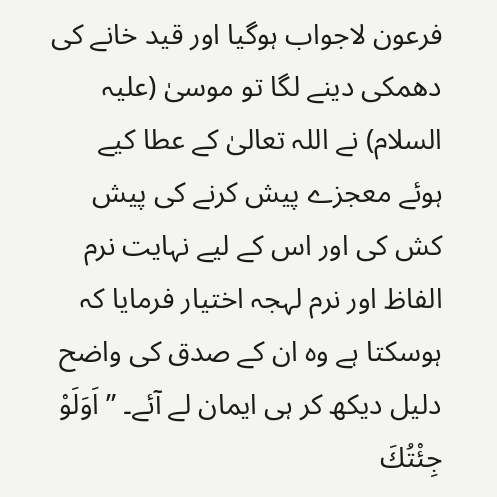فرعون لاجواب ہوگیا اور قید خانے کی دھمکی دینے لگا تو موسیٰ (علیہ السلام) نے اللہ تعالیٰ کے عطا کیے ہوئے معجزے پیش کرنے کی پیش کش کی اور اس کے لیے نہایت نرم الفاظ اور نرم لہجہ اختیار فرمایا کہ ہوسکتا ہے وہ ان کے صدق کی واضح دلیل دیکھ کر ہی ایمان لے آئے۔ ” اَوَلَوْ جِئْتُكَ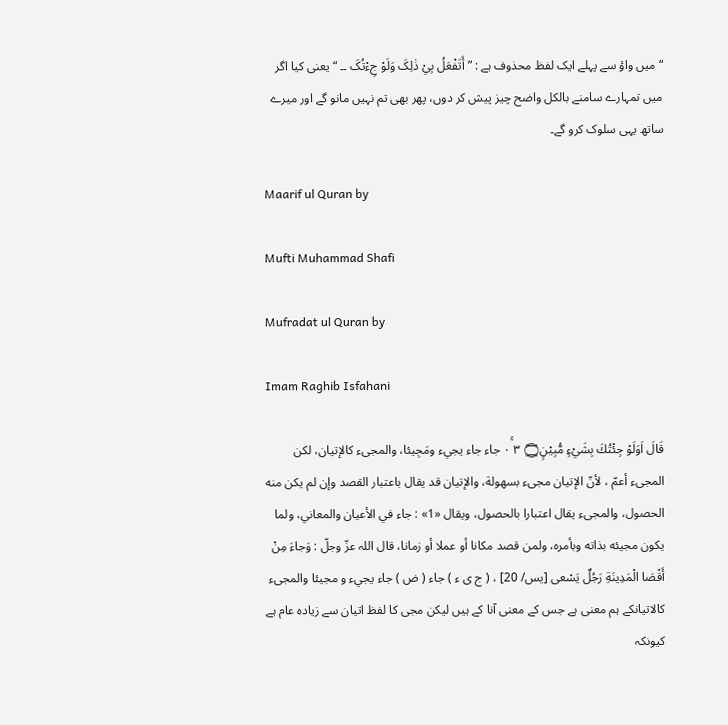“ میں واؤ سے پہلے ایک لفظ محذوف ہے : ” أَتَفْعَلُ بِيْ ذٰلِکَ وَلَوْ جِءْتُکَ ۔۔ “ یعنی کیا اگر میں تمہارے سامنے بالکل واضح چیز پیش کر دوں، پھر بھی تم نہیں مانو گے اور میرے ساتھ یہی سلوک کرو گے۔

Maarif ul Quran by

Mufti Muhammad Shafi

Mufradat ul Quran by

Imam Raghib Isfahani

قَالَ اَوَلَوْ جِئْتُكَ بِشَيْءٍ مُّبِيْنٍ۝ ٣ ٠ۚ جاء جاء يجيء ومَجِيئا، والمجیء کالإتيان، لکن المجیء أعمّ ، لأنّ الإتيان مجیء بسهولة، والإتيان قد يقال باعتبار القصد وإن لم يكن منه الحصول، والمجیء يقال اعتبارا بالحصول، ويقال «1» : جاء في الأعيان والمعاني، ولما يكون مجيئه بذاته وبأمره، ولمن قصد مکانا أو عملا أو زمانا، قال اللہ عزّ وجلّ : وَجاءَ مِنْ أَقْصَا الْمَدِينَةِ رَجُلٌ يَسْعى [يس/ 20] ، ( ج ی ء ) جاء ( ض ) جاء يجيء و مجيئا والمجیء کالاتیانکے ہم معنی ہے جس کے معنی آنا کے ہیں لیکن مجی کا لفظ اتیان سے زیادہ عام ہے کیونکہ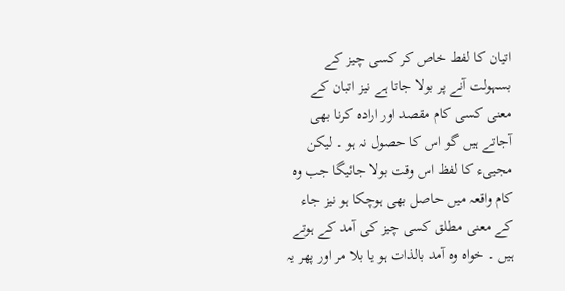اتیان کا لفط خاص کر کسی چیز کے بسہولت آنے پر بولا جاتا ہے نیز اتبان کے معنی کسی کام مقصد اور ارادہ کرنا بھی آجاتے ہیں گو اس کا حصول نہ ہو ۔ لیکن مجییء کا لفظ اس وقت بولا جائیگا جب وہ کام واقعہ میں حاصل بھی ہوچکا ہو نیز جاء کے معنی مطلق کسی چیز کی آمد کے ہوتے ہیں ۔ خواہ وہ آمد بالذات ہو یا بلا مر اور پھر یہ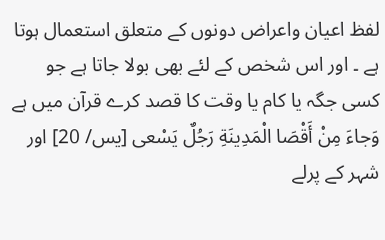لفظ اعیان واعراض دونوں کے متعلق استعمال ہوتا ہے ۔ اور اس شخص کے لئے بھی بولا جاتا ہے جو کسی جگہ یا کام یا وقت کا قصد کرے قرآن میں ہے وَجاءَ مِنْ أَقْصَا الْمَدِينَةِ رَجُلٌ يَسْعى [يس/ 20] اور شہر کے پرلے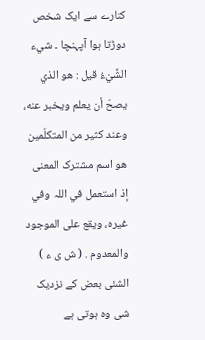کنارے سے ایک شخص دوڑتا ہوا آپہنچا ۔ شيء الشَّيْءُ قيل : هو الذي يصحّ أن يعلم ويخبر عنه، وعند کثير من المتکلّمين هو اسم مشترک المعنی إذ استعمل في اللہ وفي غيره، ويقع علی الموجود والمعدوم . ( ش ی ء ) الشئی بعض کے نزدیک شی وہ ہوتی ہے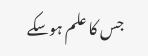جس کا علم ہوسکے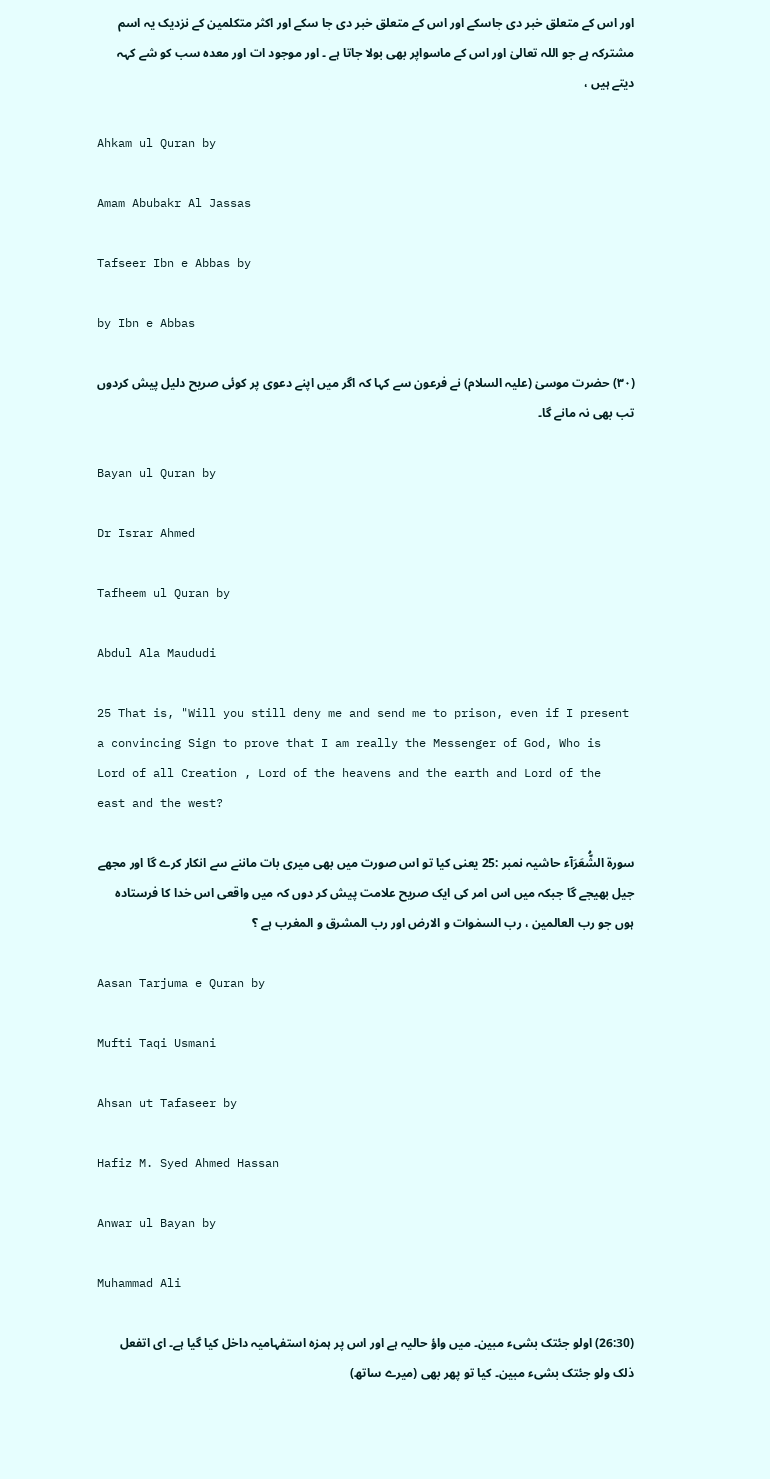اور اس کے متعلق خبر دی جاسکے اور اس کے متعلق خبر دی جا سکے اور اکثر متکلمین کے نزدیک یہ اسم مشترکہ ہے جو اللہ تعالیٰ اور اس کے ماسواپر بھی بولا جاتا ہے ۔ اور موجود ات اور معدہ سب کو شے کہہ دیتے ہیں ،

Ahkam ul Quran by

Amam Abubakr Al Jassas

Tafseer Ibn e Abbas by

by Ibn e Abbas

(٣٠) حضرت موسیٰ (علیہ السلام) نے فرعون سے کہا کہ اگر میں اپنے دعوی پر کوئی صریح دلیل پیش کردوں تب بھی نہ مانے گا۔

Bayan ul Quran by

Dr Israr Ahmed

Tafheem ul Quran by

Abdul Ala Maududi

25 That is, "Will you still deny me and send me to prison, even if I present a convincing Sign to prove that I am really the Messenger of God, Who is Lord of all Creation , Lord of the heavens and the earth and Lord of the east and the west?

سورة الشُّعَرَآء حاشیہ نمبر :25 یعنی کیا تو اس صورت میں بھی میری بات ماننے سے انکار کرے گا اور مجھے جیل بھیجے گا جبکہ میں اس امر کی ایک صریح علامت پیش کر دوں کہ میں واقعی اس خدا کا فرستادہ ہوں جو رب العالمین ، رب السمٰوات و الارض اور رب المشرق و المغرب ہے ؟

Aasan Tarjuma e Quran by

Mufti Taqi Usmani

Ahsan ut Tafaseer by

Hafiz M. Syed Ahmed Hassan

Anwar ul Bayan by

Muhammad Ali

(26:30) اولو جئتک بشیء مبین۔ میں واؤ حالیہ ہے اور اس پر ہمزہ استفہامیہ داخل کیا گیا ہے۔ ای اتفعل ذلک ولو جئتک بشیء مبین۔ کیا تو پھر بھی (میرے ساتھ)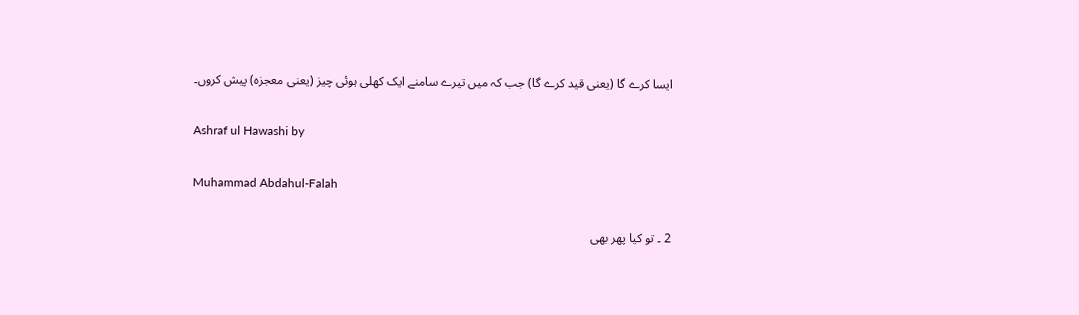ایسا کرے گا (یعنی قید کرے گا) جب کہ میں تیرے سامنے ایک کھلی ہوئی چیز (یعنی معجزہ) پیش کروں۔

Ashraf ul Hawashi by

Muhammad Abdahul-Falah

2 ۔ تو کیا پھر بھی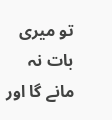تو میری بات نہ مانے گا اور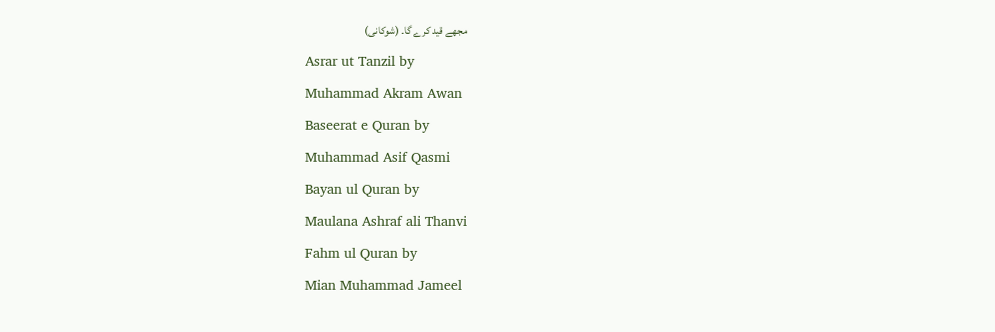مجھے قید کرے گا۔ (شوکانی)

Asrar ut Tanzil by

Muhammad Akram Awan

Baseerat e Quran by

Muhammad Asif Qasmi

Bayan ul Quran by

Maulana Ashraf ali Thanvi

Fahm ul Quran by

Mian Muhammad Jameel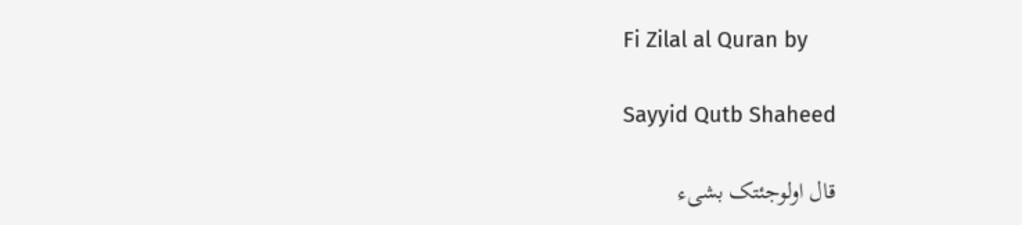Fi Zilal al Quran by

Sayyid Qutb Shaheed

قال اولوجئتک بشیء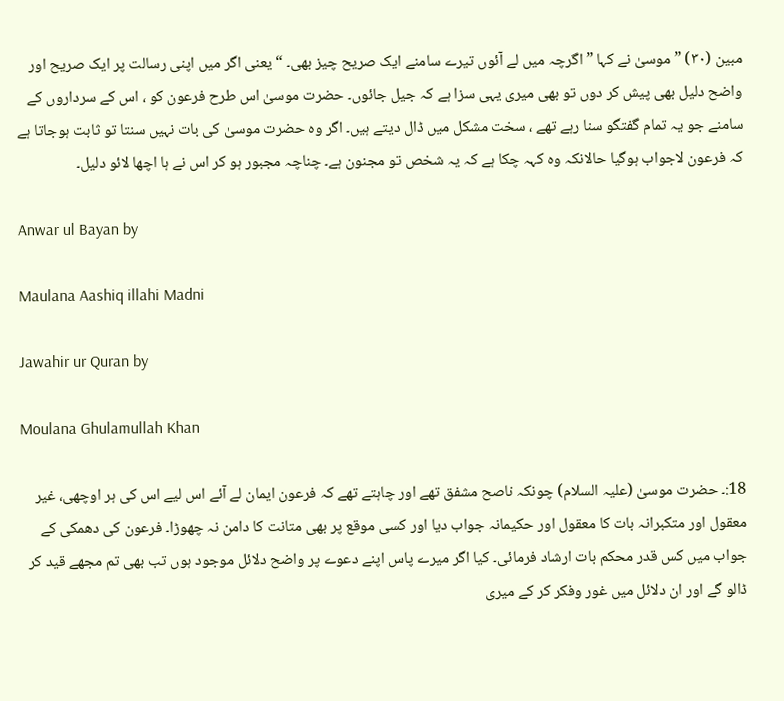مبین (٣٠) ” موسیٰ نے کہا ” اگرچہ میں لے آئوں تیرے سامنے ایک صریح چیز بھی۔ “ یعنی اگر میں اپنی رسالت پر ایک صریح اور واضح دلیل بھی پیش کر دوں تو بھی میری یہی سزا ہے کہ جیل جائوں۔ حضرت موسیٰ اس طرح فرعون کو ، اس کے سرداروں کے سامنے جو یہ تمام گفتگو سنا رہے تھے ، سخت مشکل میں ڈال دیتے ہیں۔ اگر وہ حضرت موسیٰ کی بات نہیں سنتا تو ثابت ہوجاتا ہے کہ فرعون لاجواب ہوگیا حالانکہ وہ کہہ چکا ہے کہ یہ شخص تو مجنون ہے۔ چناچہ مجبور ہو کر اس نے ہا اچھا لائو دلیل۔

Anwar ul Bayan by

Maulana Aashiq illahi Madni

Jawahir ur Quran by

Moulana Ghulamullah Khan

18:۔ حضرت موسیٰ (علیہ السلام) چونکہ ناصح مشفق تھے اور چاہتے تھے کہ فرعون ایمان لے آئے اس لیے اس کی ہر اوچھی، غیر معقول اور متکبرانہ بات کا معقول اور حکیمانہ جواب دیا اور کسی موقع پر بھی متانت کا دامن نہ چھوڑا۔ فرعون کی دھمکی کے جواب میں کس قدر محکم بات ارشاد فرمائی۔ کیا اگر میرے پاس اپنے دعوے پر واضح دلائل موجود ہوں تب بھی تم مجھے قید کر ڈالو گے اور ان دلائل میں غور وفکر کر کے میری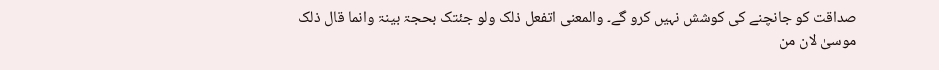صداقت کو جانچنے کی کوشش نہیں کرو گے۔ والمعنی اتفعل ذلک ولو جئتک بحجۃ بینۃ وانما قال ذلک موسیٰ لان من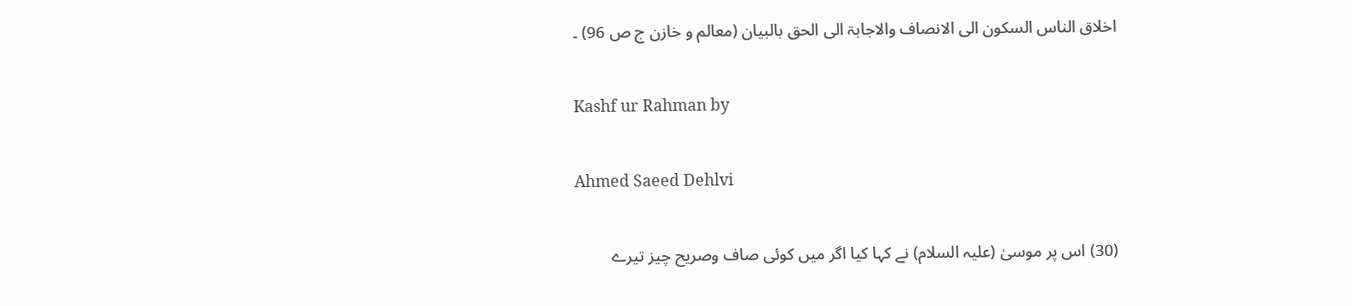اخلاق الناس السکون الی الانصاف والاجابۃ الی الحق بالبیان (معالم و خازن ج ص 96) ۔

Kashf ur Rahman by

Ahmed Saeed Dehlvi

(30) اس پر موسیٰ (علیہ السلام) نے کہا کیا اگر میں کوئی صاف وصریح چیز تیرے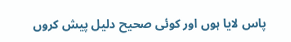پاس لایا ہوں اور کوئی صحیح دلیل پیش کروں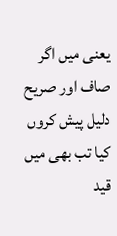یعنی میں اگر صاف اور صریح دلیل پیش کروں کیا تب بھی میں قید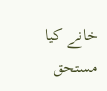خانے کیا مستحق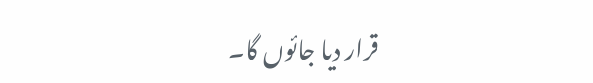قرار دیا جائوں گا۔